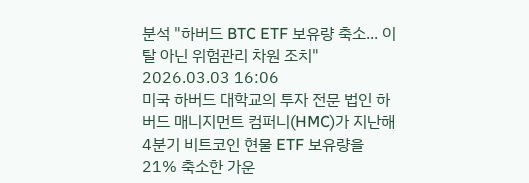분석 "하버드 BTC ETF 보유량 축소... 이탈 아닌 위험관리 차원 조치"
2026.03.03 16:06
미국 하버드 대학교의 투자 전문 법인 하버드 매니지먼트 컴퍼니(HMC)가 지난해 4분기 비트코인 현물 ETF 보유량을 21% 축소한 가운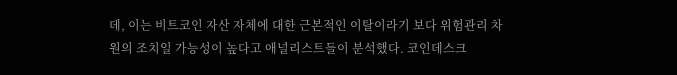데, 이는 비트코인 자산 자체에 대한 근본적인 이탈이라기 보다 위험관리 차원의 조치일 가능성이 높다고 애널리스트들이 분석했다. 코인데스크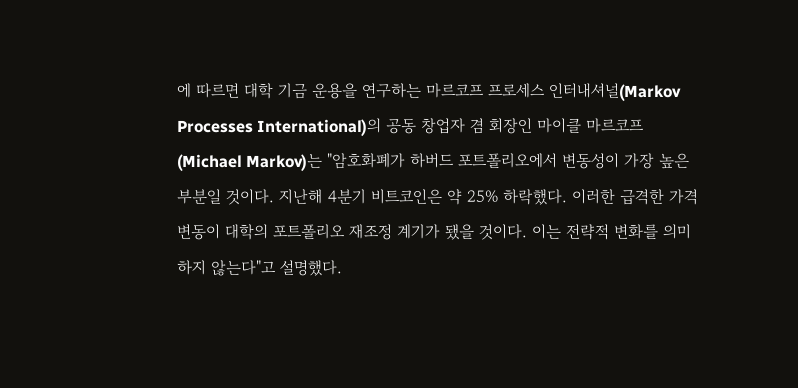에 따르면 대학 기금 운용을 연구하는 마르코프 프로세스 인터내셔널(Markov Processes International)의 공동 창업자 겸 회장인 마이클 마르코프(Michael Markov)는 "암호화폐가 하버드 포트폴리오에서 변동성이 가장 높은 부분일 것이다. 지난해 4분기 비트코인은 약 25% 하락했다. 이러한 급격한 가격 변동이 대학의 포트폴리오 재조정 계기가 됐을 것이다. 이는 전략적 변화를 의미하지 않는다"고 설명했다.